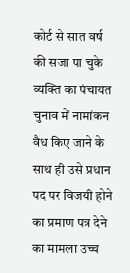कोर्ट से सात वर्ष की सजा पा चुके व्यक्ति का पंचायत चुनाव में नामांकन वैध किए जाने के साथ ही उसे प्रधान पद पर विजयी होने का प्रमाण पत्र देने का मामला उच्च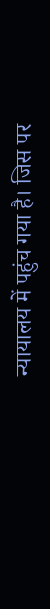न्यायालय में पहुंच गया है। जिस पर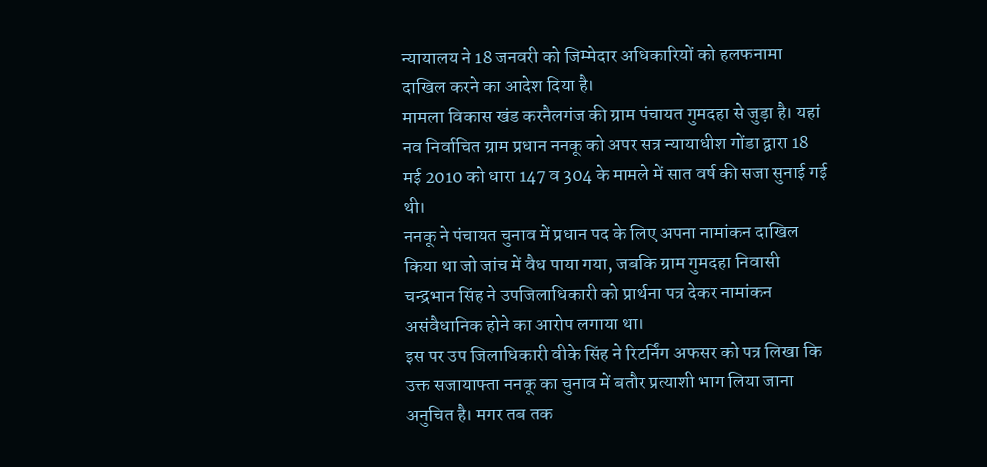न्यायालय ने 18 जनवरी को जिम्मेदार अधिकारियों को हलफनामा दाखिल करने का आदेश दिया है।
मामला विकास खंड करनैलगंज की ग्राम पंचायत गुमदहा से जुड़ा है। यहां नव निर्वाचित ग्राम प्रधान ननकू को अपर सत्र न्यायाधीश गोंडा द्वारा 18 मई 2010 को धारा 147 व 304 के मामले में सात वर्ष की सजा सुनाई गई थी।
ननकू ने पंचायत चुनाव में प्रधान पद के लिए अपना नामांकन दाखिल किया था जो जांच में वैध पाया गया, जबकि ग्राम गुमदहा निवासी चन्द्रभान सिंह ने उपजिलाधिकारी को प्रार्थना पत्र देकर नामांकन असंवैधानिक होने का आरोप लगाया था।
इस पर उप जिलाधिकारी वीके सिंह ने रिटर्निंग अफसर को पत्र लिखा कि उक्त सजायाफ्ता ननकू का चुनाव में बतौर प्रत्याशी भाग लिया जाना अनुचित है। मगर तब तक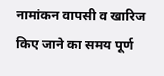नामांकन वापसी व खारिज किए जाने का समय पूर्ण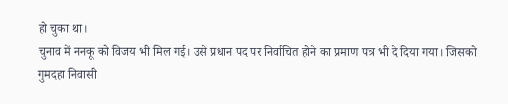हो चुका था।
चुनाव में ननकू को विजय भी मिल गई। उसे प्रधान पद पर निर्वाचित होने का प्रमाण पत्र भी दे दिया गया। जिसको गुमदहा निवासी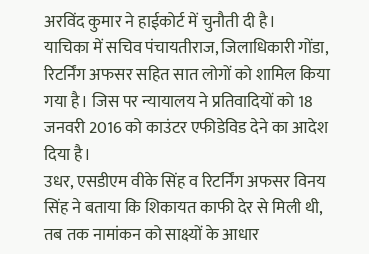अरविंद कुमार ने हाईकोर्ट में चुनौती दी है।
याचिका में सचिव पंचायतीराज, जिलाधिकारी गोंडा, रिटर्निंग अफसर सहित सात लोगों को शामिल किया गया है। जिस पर न्यायालय ने प्रतिवादियों को 18 जनवरी 2016 को काउंटर एफीडेविड देने का आदेश दिया है।
उधर, एसडीएम वीके सिंह व रिटर्निंग अफसर विनय सिंह ने बताया कि शिकायत काफी देर से मिली थी, तब तक नामांकन को साक्ष्यों के आधार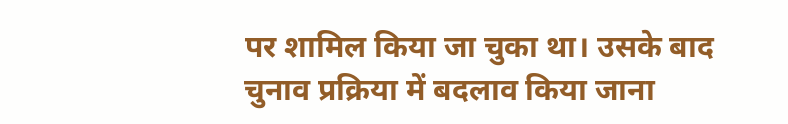पर शामिल किया जा चुका था। उसके बाद चुनाव प्रक्रिया में बदलाव किया जाना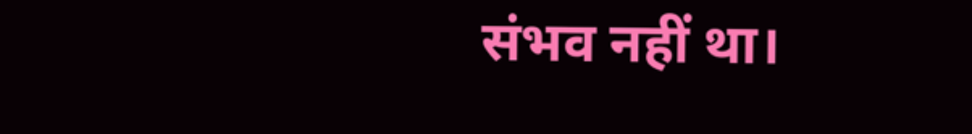संभव नहीं था।